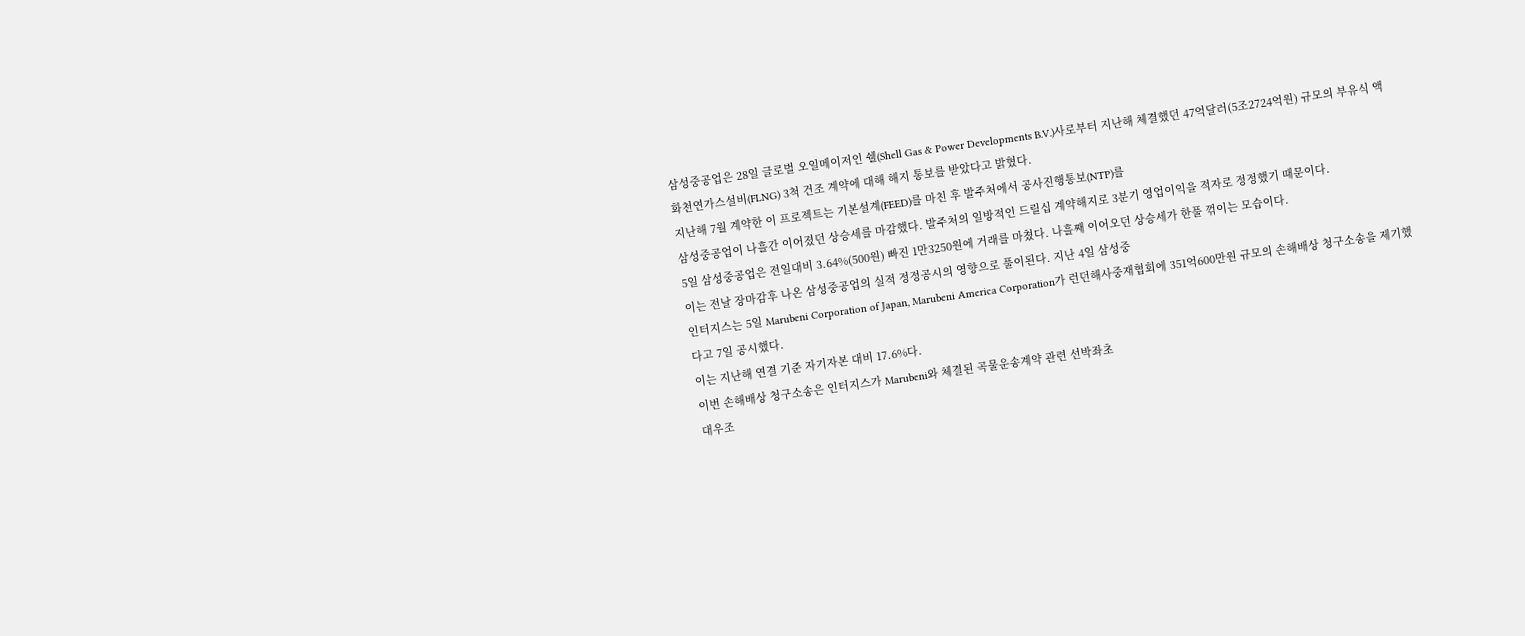삼성중공업은 28일 글로벌 오일메이저인 쉘(Shell Gas & Power Developments B.V.)사로부터 지난해 체결했던 47억달러(5조2724억원) 규모의 부유식 액화천연가스설비(FLNG) 3척 건조 계약에 대해 해지 통보를 받았다고 밝혔다.
지난해 7월 계약한 이 프로젝트는 기본설계(FEED)를 마친 후 발주처에서 공사진행통보(NTP)를
삼성중공업이 나흘간 이어졌던 상승세를 마감했다. 발주처의 일방적인 드릴십 계약해지로 3분기 영업이익을 적자로 정정했기 때문이다.
5일 삼성중공업은 전일대비 3.64%(500원) 빠진 1만3250원에 거래를 마쳤다. 나흘째 이어오던 상승세가 한풀 꺾이는 모습이다.
이는 전날 장마감후 나온 삼성중공업의 실적 정정공시의 영향으로 풀이된다. 지난 4일 삼성중
인터지스는 5일 Marubeni Corporation of Japan, Marubeni America Corporation가 런던해사중재협회에 351억600만원 규모의 손해배상 청구소송을 제기했다고 7일 공시했다.
이는 지난해 연결 기준 자기자본 대비 17.6%다.
이번 손해배상 청구소송은 인터지스가 Marubeni와 체결된 곡물운송계약 관련 선박좌초
대우조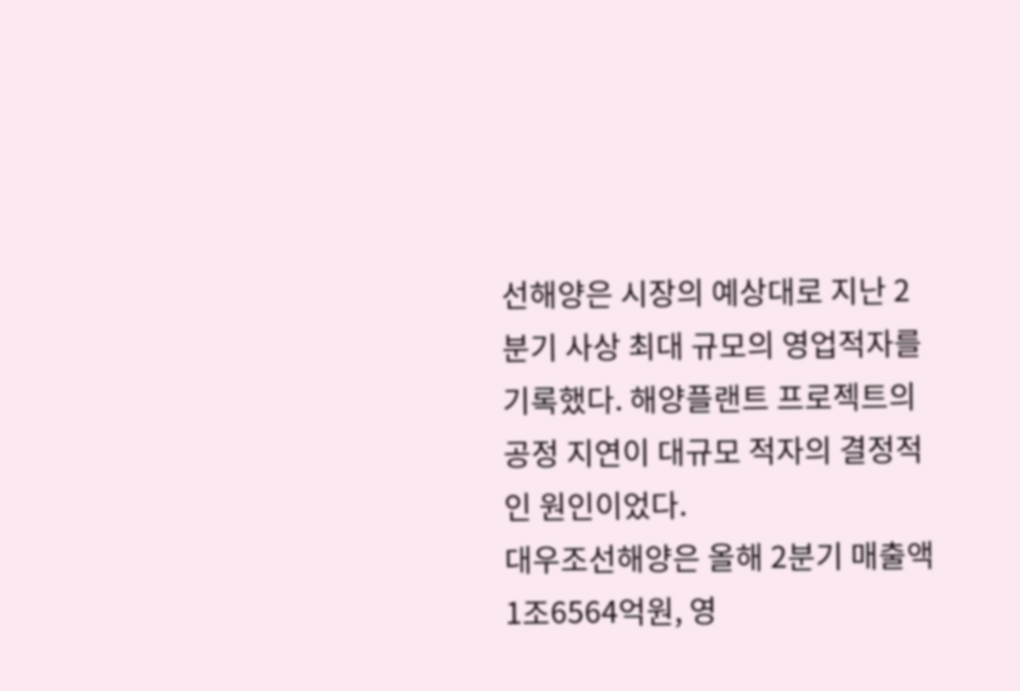선해양은 시장의 예상대로 지난 2분기 사상 최대 규모의 영업적자를 기록했다. 해양플랜트 프로젝트의 공정 지연이 대규모 적자의 결정적인 원인이었다.
대우조선해양은 올해 2분기 매출액 1조6564억원, 영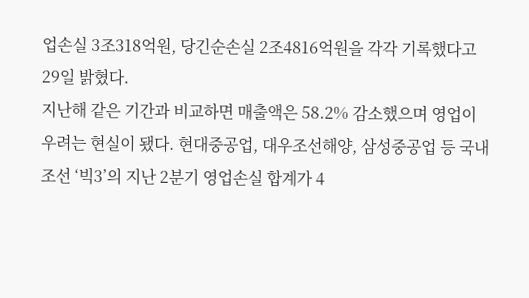업손실 3조318억원, 당긴순손실 2조4816억원을 각각 기록했다고 29일 밝혔다.
지난해 같은 기간과 비교하면 매출액은 58.2% 감소했으며 영업이
우려는 현실이 됐다. 현대중공업, 대우조선해양, 삼성중공업 등 국내 조선 ‘빅3’의 지난 2분기 영업손실 합계가 4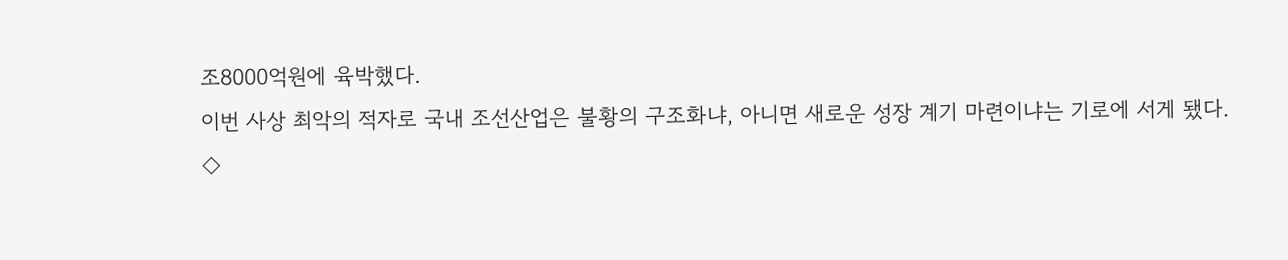조8000억원에 육박했다.
이번 사상 최악의 적자로 국내 조선산업은 불황의 구조화냐, 아니면 새로운 성장 계기 마련이냐는 기로에 서게 됐다.
◇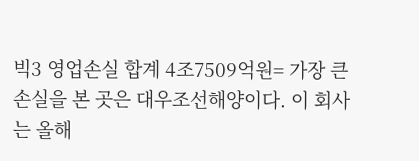빅3 영업손실 합계 4조7509억원= 가장 큰 손실을 본 곳은 대우조선해양이다. 이 회사는 올해